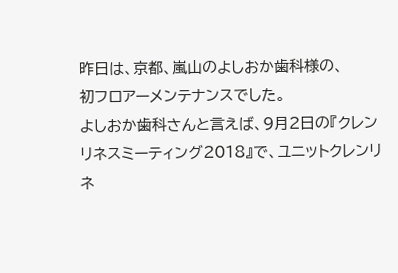昨日は、京都、嵐山のよしおか歯科様の、
初フロアーメンテナンスでした。
よしおか歯科さんと言えば、9月2日の『クレンリネスミーティング2018』で、ユニットクレンリネ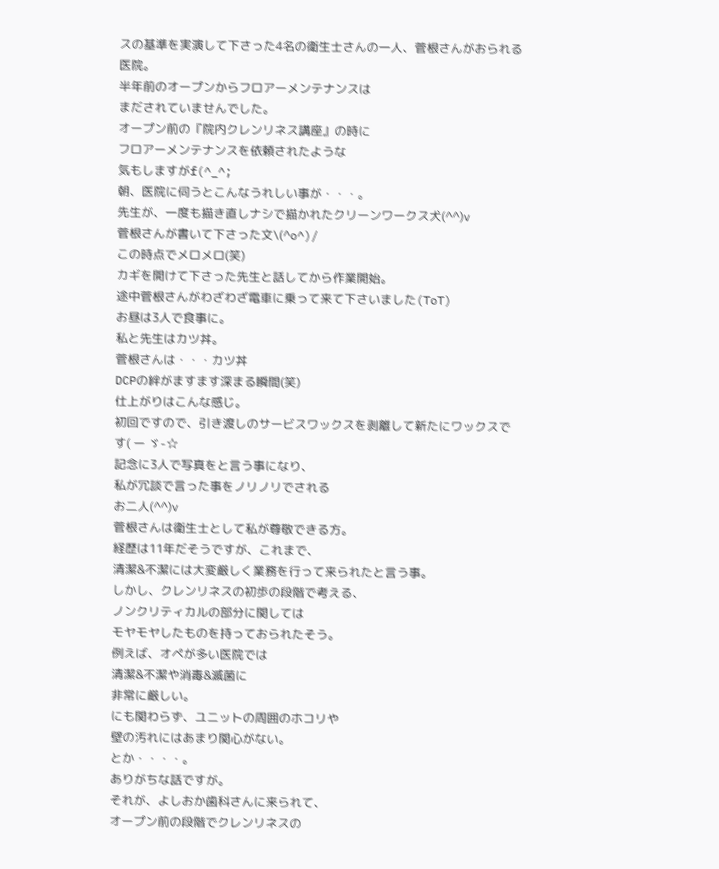スの基準を実演して下さった4名の衛生士さんの一人、菅根さんがおられる医院。
半年前のオープンからフロアーメンテナンスは
まだされていませんでした。
オープン前の『院内クレンリネス講座』の時に
フロアーメンテナンスを依頼されたような
気もしますがf(^_^;
朝、医院に伺うとこんなうれしい事が・・・。
先生が、一度も描き直しナシで描かれたクリーンワークス犬(^^)v
菅根さんが書いて下さった文\(^o^)/
この時点でメロメロ(笑)
カギを開けて下さった先生と話してから作業開始。
途中菅根さんがわざわざ電車に乗って来て下さいました(ToT)
お昼は3人で食事に。
私と先生はカツ丼。
菅根さんは・・・カツ丼
DCPの絆がますます深まる瞬間(笑)
仕上がりはこんな感じ。
初回ですので、引き渡しのサービスワックスを剥離して新たにワックスです( ー ゞ-☆
記念に3人で写真をと言う事になり、
私が冗談で言った事をノリノリでされる
お二人(^^)v
菅根さんは衛生士として私が尊敬できる方。
経歴は11年だそうですが、これまで、
清潔&不潔には大変厳しく業務を行って来られたと言う事。
しかし、クレンリネスの初歩の段階で考える、
ノンクリティカルの部分に関しては
モヤモヤしたものを持っておられたそう。
例えば、オペが多い医院では
清潔&不潔や消毒&滅菌に
非常に厳しい。
にも関わらず、ユニットの周囲のホコリや
壁の汚れにはあまり関心がない。
とか・・・・。
ありがちな話ですが。
それが、よしおか歯科さんに来られて、
オープン前の段階でクレンリネスの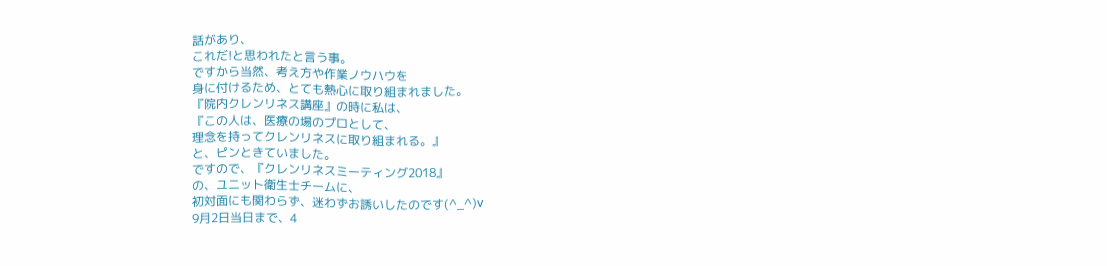話があり、
これだ!と思われたと言う事。
ですから当然、考え方や作業ノウハウを
身に付けるため、とても熱心に取り組まれました。
『院内クレンリネス講座』の時に私は、
『この人は、医療の場のプロとして、
理念を持ってクレンリネスに取り組まれる。』
と、ピンときていました。
ですので、『クレンリネスミーティング2018』
の、ユニット衛生士チームに、
初対面にも関わらず、迷わずお誘いしたのです(^_^)v
9月2日当日まで、4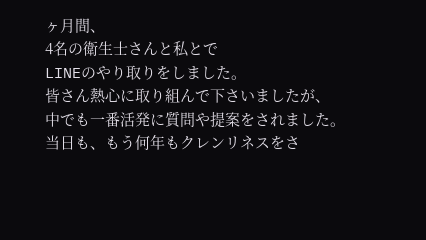ヶ月間、
4名の衛生士さんと私とで
LINEのやり取りをしました。
皆さん熱心に取り組んで下さいましたが、
中でも一番活発に質問や提案をされました。
当日も、もう何年もクレンリネスをさ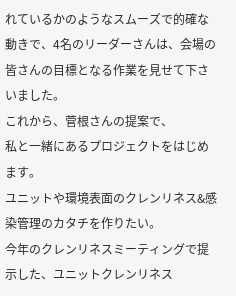れているかのようなスムーズで的確な動きで、4名のリーダーさんは、会場の皆さんの目標となる作業を見せて下さいました。
これから、菅根さんの提案で、
私と一緒にあるプロジェクトをはじめます。
ユニットや環境表面のクレンリネス&感染管理のカタチを作りたい。
今年のクレンリネスミーティングで提示した、ユニットクレンリネス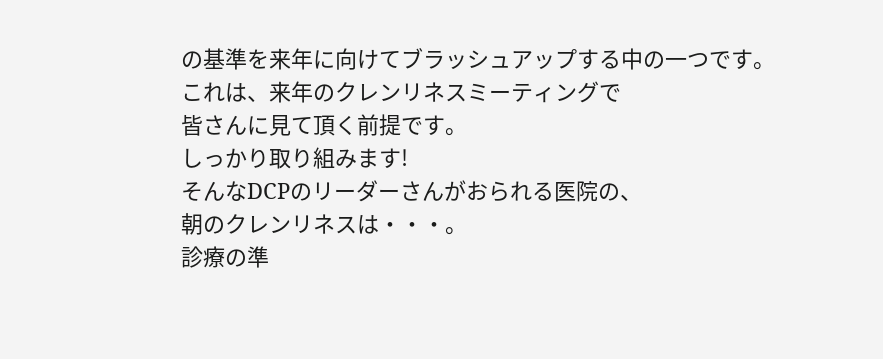の基準を来年に向けてブラッシュアップする中の一つです。
これは、来年のクレンリネスミーティングで
皆さんに見て頂く前提です。
しっかり取り組みます!
そんなDCPのリーダーさんがおられる医院の、
朝のクレンリネスは・・・。
診療の準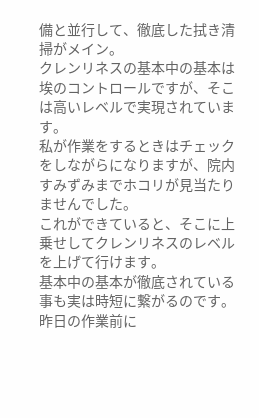備と並行して、徹底した拭き清掃がメイン。
クレンリネスの基本中の基本は埃のコントロールですが、そこは高いレベルで実現されています。
私が作業をするときはチェックをしながらになりますが、院内すみずみまでホコリが見当たりませんでした。
これができていると、そこに上乗せしてクレンリネスのレベルを上げて行けます。
基本中の基本が徹底されている事も実は時短に繋がるのです。
昨日の作業前に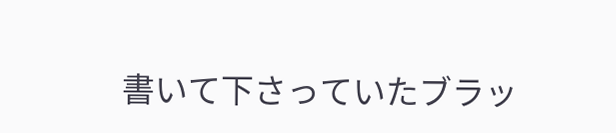書いて下さっていたブラッ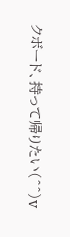クボード、持って帰りたい(^^)v